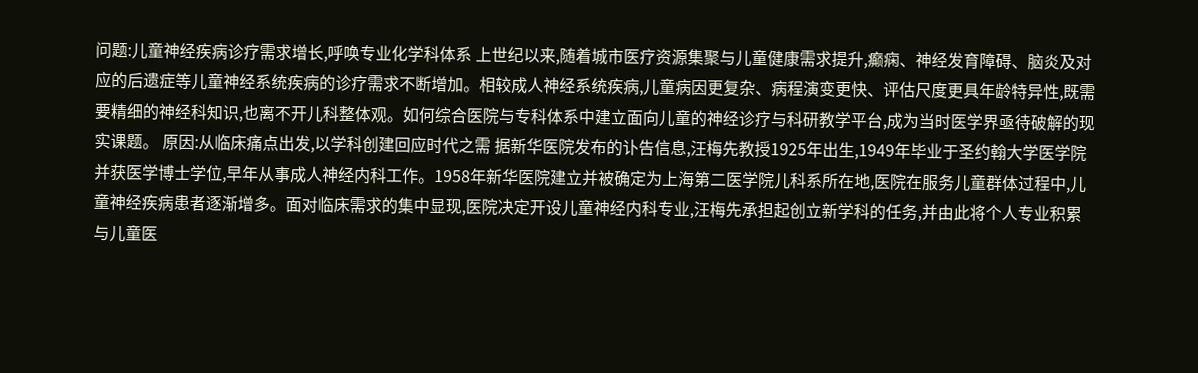问题:儿童神经疾病诊疗需求增长,呼唤专业化学科体系 上世纪以来,随着城市医疗资源集聚与儿童健康需求提升,癫痫、神经发育障碍、脑炎及对应的后遗症等儿童神经系统疾病的诊疗需求不断增加。相较成人神经系统疾病,儿童病因更复杂、病程演变更快、评估尺度更具年龄特异性,既需要精细的神经科知识,也离不开儿科整体观。如何综合医院与专科体系中建立面向儿童的神经诊疗与科研教学平台,成为当时医学界亟待破解的现实课题。 原因:从临床痛点出发,以学科创建回应时代之需 据新华医院发布的讣告信息,汪梅先教授1925年出生,1949年毕业于圣约翰大学医学院并获医学博士学位,早年从事成人神经内科工作。1958年新华医院建立并被确定为上海第二医学院儿科系所在地,医院在服务儿童群体过程中,儿童神经疾病患者逐渐增多。面对临床需求的集中显现,医院决定开设儿童神经内科专业,汪梅先承担起创立新学科的任务,并由此将个人专业积累与儿童医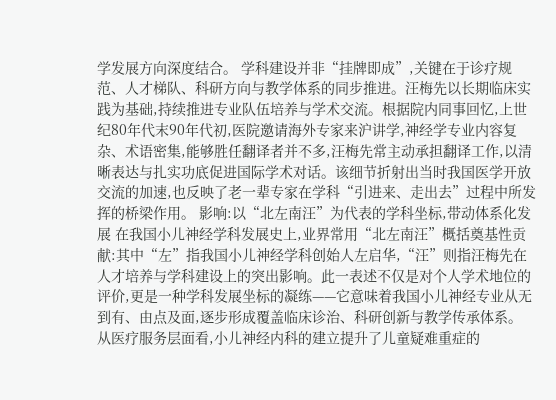学发展方向深度结合。 学科建设并非“挂牌即成”,关键在于诊疗规范、人才梯队、科研方向与教学体系的同步推进。汪梅先以长期临床实践为基础,持续推进专业队伍培养与学术交流。根据院内同事回忆,上世纪80年代末90年代初,医院邀请海外专家来沪讲学,神经学专业内容复杂、术语密集,能够胜任翻译者并不多,汪梅先常主动承担翻译工作,以清晰表达与扎实功底促进国际学术对话。该细节折射出当时我国医学开放交流的加速,也反映了老一辈专家在学科“引进来、走出去”过程中所发挥的桥梁作用。 影响:以“北左南汪”为代表的学科坐标,带动体系化发展 在我国小儿神经学科发展史上,业界常用“北左南汪”概括奠基性贡献:其中“左”指我国小儿神经学科创始人左启华,“汪”则指汪梅先在人才培养与学科建设上的突出影响。此一表述不仅是对个人学术地位的评价,更是一种学科发展坐标的凝练——它意味着我国小儿神经专业从无到有、由点及面,逐步形成覆盖临床诊治、科研创新与教学传承体系。 从医疗服务层面看,小儿神经内科的建立提升了儿童疑难重症的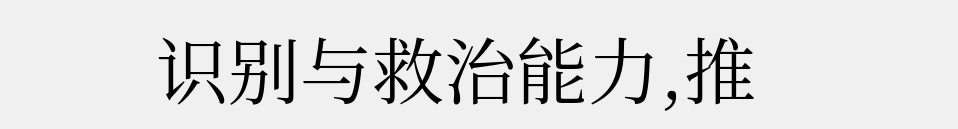识别与救治能力,推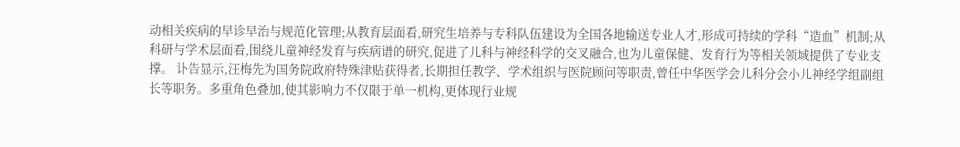动相关疾病的早诊早治与规范化管理;从教育层面看,研究生培养与专科队伍建设为全国各地输送专业人才,形成可持续的学科“造血”机制;从科研与学术层面看,围绕儿童神经发育与疾病谱的研究,促进了儿科与神经科学的交叉融合,也为儿童保健、发育行为等相关领域提供了专业支撑。 讣告显示,汪梅先为国务院政府特殊津贴获得者,长期担任教学、学术组织与医院顾问等职责,曾任中华医学会儿科分会小儿神经学组副组长等职务。多重角色叠加,使其影响力不仅限于单一机构,更体现行业规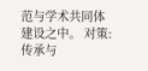范与学术共同体建设之中。 对策:传承与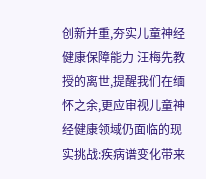创新并重,夯实儿童神经健康保障能力 汪梅先教授的离世,提醒我们在缅怀之余,更应审视儿童神经健康领域仍面临的现实挑战:疾病谱变化带来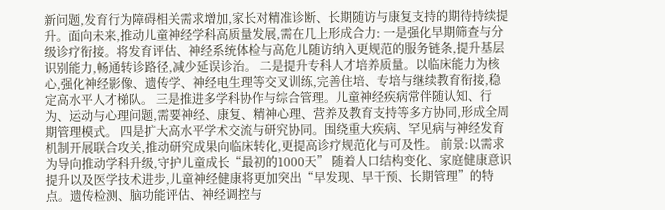新问题,发育行为障碍相关需求增加,家长对精准诊断、长期随访与康复支持的期待持续提升。面向未来,推动儿童神经学科高质量发展,需在几上形成合力: 一是强化早期筛查与分级诊疗衔接。将发育评估、神经系统体检与高危儿随访纳入更规范的服务链条,提升基层识别能力,畅通转诊路径,减少延误诊治。 二是提升专科人才培养质量。以临床能力为核心,强化神经影像、遗传学、神经电生理等交叉训练,完善住培、专培与继续教育衔接,稳定高水平人才梯队。 三是推进多学科协作与综合管理。儿童神经疾病常伴随认知、行为、运动与心理问题,需要神经、康复、精神心理、营养及教育支持等多方协同,形成全周期管理模式。 四是扩大高水平学术交流与研究协同。围绕重大疾病、罕见病与神经发育机制开展联合攻关,推动研究成果向临床转化,更提高诊疗规范化与可及性。 前景:以需求为导向推动学科升级,守护儿童成长“最初的1000天” 随着人口结构变化、家庭健康意识提升以及医学技术进步,儿童神经健康将更加突出“早发现、早干预、长期管理”的特点。遗传检测、脑功能评估、神经调控与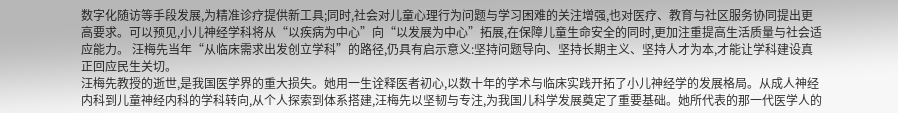数字化随访等手段发展,为精准诊疗提供新工具;同时,社会对儿童心理行为问题与学习困难的关注增强,也对医疗、教育与社区服务协同提出更高要求。可以预见,小儿神经学科将从“以疾病为中心”向“以发展为中心”拓展,在保障儿童生命安全的同时,更加注重提高生活质量与社会适应能力。 汪梅先当年“从临床需求出发创立学科”的路径,仍具有启示意义:坚持问题导向、坚持长期主义、坚持人才为本,才能让学科建设真正回应民生关切。
汪梅先教授的逝世,是我国医学界的重大损失。她用一生诠释医者初心,以数十年的学术与临床实践开拓了小儿神经学的发展格局。从成人神经内科到儿童神经内科的学科转向,从个人探索到体系搭建,汪梅先以坚韧与专注,为我国儿科学发展奠定了重要基础。她所代表的那一代医学人的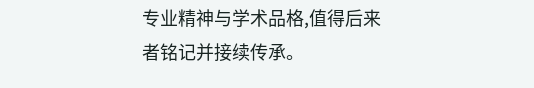专业精神与学术品格,值得后来者铭记并接续传承。